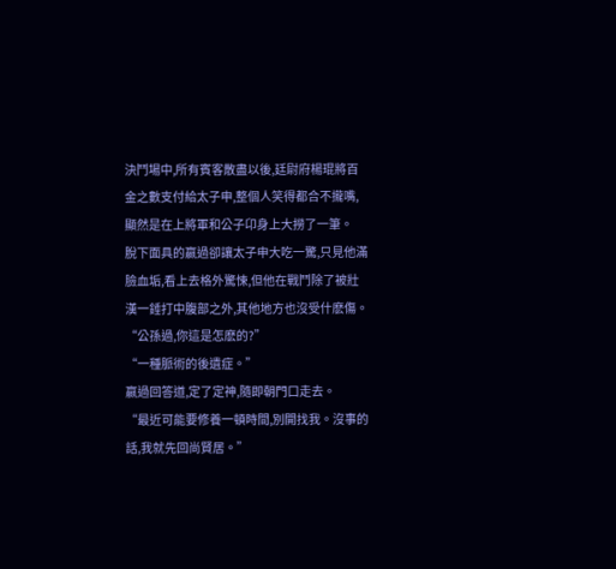決鬥場中,所有賓客散盡以後,廷尉府楊琨將百金之數支付給太子申,整個人笑得都合不攏嘴,顯然是在上將軍和公子卬身上大撈了一筆。
脫下面具的嬴過卻讓太子申大吃一驚,只見他滿臉血垢,看上去格外驚悚,但他在戰鬥除了被壯漢一錘打中腹部之外,其他地方也沒受什麽傷。
“公孫過,你這是怎麽的?”
“一種脈術的後遺症。”
嬴過回答道,定了定神,隨即朝門口走去。
“最近可能要修養一頓時間,別開找我。沒事的話,我就先回尚賢居。”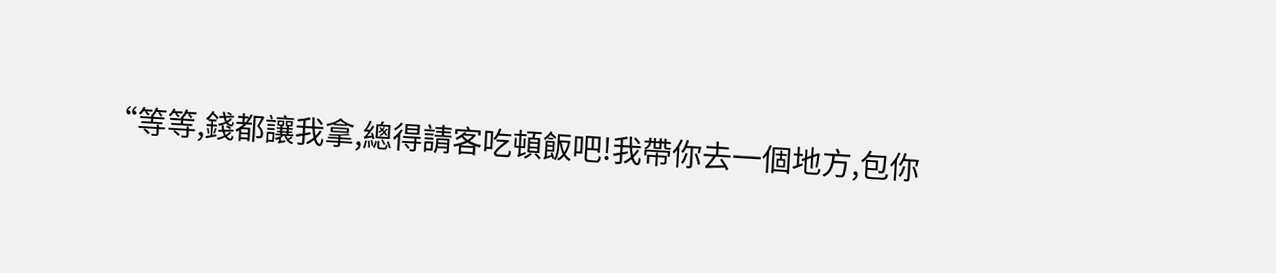“等等,錢都讓我拿,總得請客吃頓飯吧!我帶你去一個地方,包你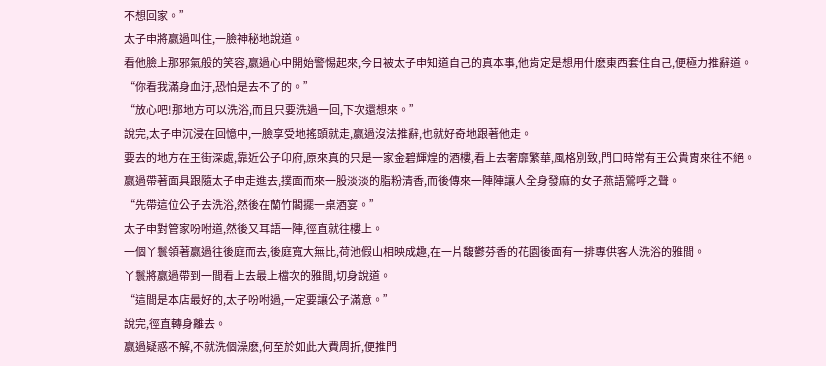不想回家。”
太子申將嬴過叫住,一臉神秘地說道。
看他臉上那邪氣般的笑容,嬴過心中開始警惕起來,今日被太子申知道自己的真本事,他肯定是想用什麽東西套住自己,便極力推辭道。
“你看我滿身血汙,恐怕是去不了的。”
“放心吧!那地方可以洗浴,而且只要洗過一回,下次還想來。”
說完,太子申沉浸在回憶中,一臉享受地搖頭就走,嬴過沒法推辭,也就好奇地跟著他走。
要去的地方在王街深處,靠近公子卬府,原來真的只是一家金碧輝煌的酒樓,看上去奢靡繁華,風格別致,門口時常有王公貴胄來往不絕。
嬴過帶著面具跟隨太子申走進去,撲面而來一股淡淡的脂粉清香,而後傳來一陣陣讓人全身發麻的女子燕語鶯呼之聲。
“先帶這位公子去洗浴,然後在蘭竹閣擺一桌酒宴。”
太子申對管家吩咐道,然後又耳語一陣,徑直就往樓上。
一個丫鬟領著嬴過往後庭而去,後庭寬大無比,荷池假山相映成趣,在一片馥鬱芬香的花園後面有一排專供客人洗浴的雅間。
丫鬟將嬴過帶到一間看上去最上檔次的雅間,切身說道。
“這間是本店最好的,太子吩咐過,一定要讓公子滿意。”
說完,徑直轉身離去。
嬴過疑惑不解,不就洗個澡麽,何至於如此大費周折,便推門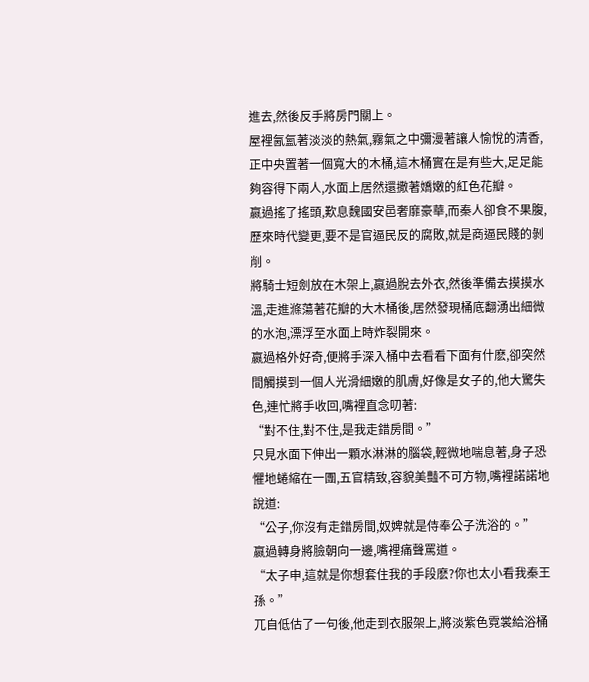進去,然後反手將房門關上。
屋裡氤氳著淡淡的熱氣,霧氣之中彌漫著讓人愉悅的清香,正中央置著一個寬大的木桶,這木桶實在是有些大,足足能夠容得下兩人,水面上居然還撒著嬌嫩的紅色花瓣。
嬴過搖了搖頭,歎息魏國安邑奢靡豪華,而秦人卻食不果腹,歷來時代變更,要不是官逼民反的腐敗,就是商逼民賤的剝削。
將騎士短劍放在木架上,嬴過脫去外衣,然後準備去摸摸水溫,走進滌蕩著花瓣的大木桶後,居然發現桶底翻湧出細微的水泡,漂浮至水面上時炸裂開來。
嬴過格外好奇,便將手深入桶中去看看下面有什麽,卻突然間觸摸到一個人光滑細嫩的肌膚,好像是女子的,他大驚失色,連忙將手收回,嘴裡直念叨著:
“對不住,對不住,是我走錯房間。”
只見水面下伸出一顆水淋淋的腦袋,輕微地喘息著,身子恐懼地蜷縮在一團,五官精致,容貌美豔不可方物,嘴裡諾諾地說道:
“公子,你沒有走錯房間,奴婢就是侍奉公子洗浴的。”
嬴過轉身將臉朝向一邊,嘴裡痛聲罵道。
“太子申,這就是你想套住我的手段麽?你也太小看我秦王孫。”
兀自低估了一句後,他走到衣服架上,將淡紫色霓裳給浴桶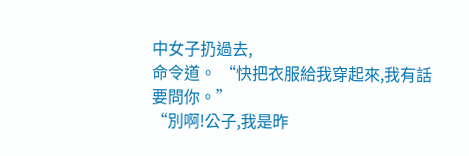中女子扔過去,
命令道。 “快把衣服給我穿起來,我有話要問你。”
“別啊!公子,我是昨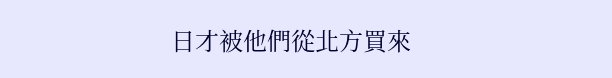日才被他們從北方買來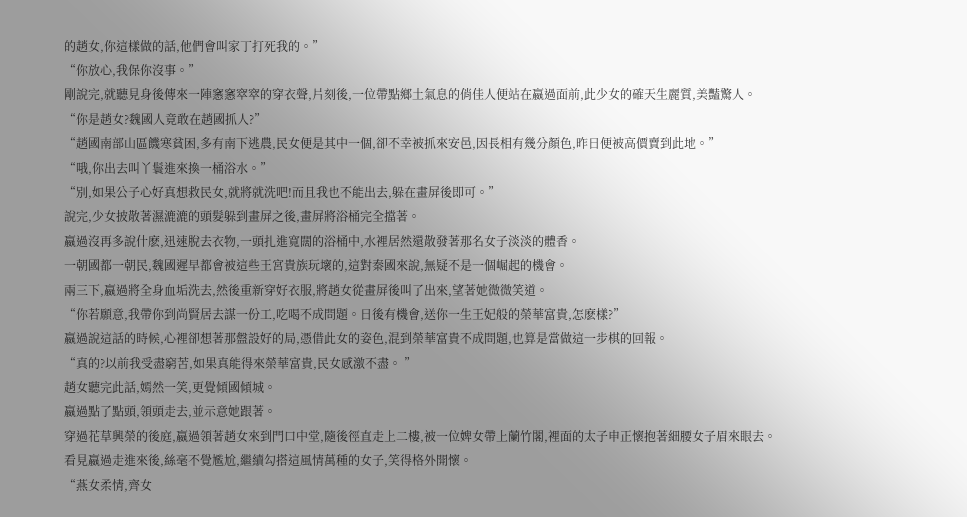的趙女,你這樣做的話,他們會叫家丁打死我的。”
“你放心,我保你沒事。”
剛說完,就聽見身後傳來一陣窸窸窣窣的穿衣聲,片刻後,一位帶點鄉土氣息的俏佳人便站在嬴過面前,此少女的確天生麗質,美豔驚人。
“你是趙女?魏國人竟敢在趙國抓人?”
“趙國南部山區饑寒貧困,多有南下逃農,民女便是其中一個,卻不幸被抓來安邑,因長相有幾分顏色,昨日便被高價賣到此地。”
“哦,你出去叫丫鬟進來換一桶浴水。”
“別,如果公子心好真想救民女,就將就洗吧!而且我也不能出去,躲在畫屏後即可。”
說完,少女披散著濕漉漉的頭髮躲到畫屏之後,畫屏將浴桶完全擋著。
嬴過沒再多說什麽,迅速脫去衣物,一頭扎進寬闊的浴桶中,水裡居然還散發著那名女子淡淡的體香。
一朝國都一朝民,魏國遲早都會被這些王宮貴族玩壞的,這對秦國來說,無疑不是一個崛起的機會。
兩三下,嬴過將全身血垢洗去,然後重新穿好衣服,將趙女從畫屏後叫了出來,望著她微微笑道。
“你若願意,我帶你到尚賢居去謀一份工,吃喝不成問題。日後有機會,送你一生王妃般的榮華富貴,怎麽樣?”
嬴過說這話的時候,心裡卻想著那盤設好的局,憑借此女的姿色,混到榮華富貴不成問題,也算是當做這一步棋的回報。
“真的?以前我受盡窮苦,如果真能得來榮華富貴,民女感激不盡。 ”
趙女聽完此話,嫣然一笑,更覺傾國傾城。
嬴過點了點頭,領頭走去,並示意她跟著。
穿過花草興榮的後庭,嬴過領著趙女來到門口中堂,隨後徑直走上二樓,被一位婢女帶上蘭竹閣,裡面的太子申正懷抱著細腰女子眉來眼去。
看見嬴過走進來後,絲毫不覺尷尬,繼續勾搭這風情萬種的女子,笑得格外開懷。
“燕女柔情,齊女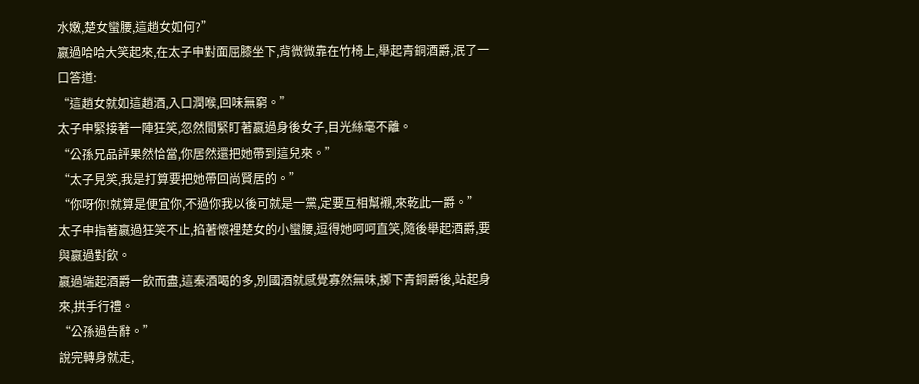水嫩,楚女蠻腰,這趙女如何?”
嬴過哈哈大笑起來,在太子申對面屈膝坐下,背微微靠在竹椅上,舉起青銅酒爵,泯了一口答道:
“這趙女就如這趙酒,入口潤喉,回味無窮。”
太子申緊接著一陣狂笑,忽然間緊盯著嬴過身後女子,目光絲毫不離。
“公孫兄品評果然恰當,你居然還把她帶到這兒來。”
“太子見笑,我是打算要把她帶回尚賢居的。”
“你呀你!就算是便宜你,不過你我以後可就是一黨,定要互相幫襯,來乾此一爵。”
太子申指著嬴過狂笑不止,掐著懷裡楚女的小蠻腰,逗得她呵呵直笑,隨後舉起酒爵,要與嬴過對飲。
嬴過端起酒爵一飲而盡,這秦酒喝的多,別國酒就感覺寡然無味,擲下青銅爵後,站起身來,拱手行禮。
“公孫過告辭。”
說完轉身就走,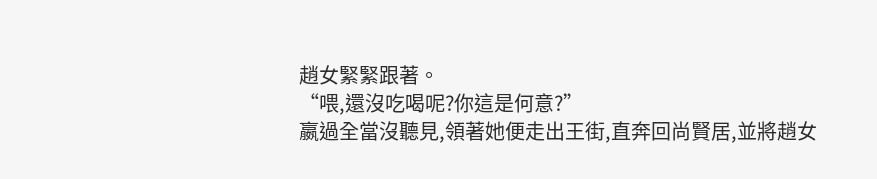趙女緊緊跟著。
“喂,還沒吃喝呢?你這是何意?”
嬴過全當沒聽見,領著她便走出王街,直奔回尚賢居,並將趙女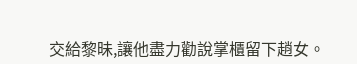交給黎昧,讓他盡力勸說掌櫃留下趙女。